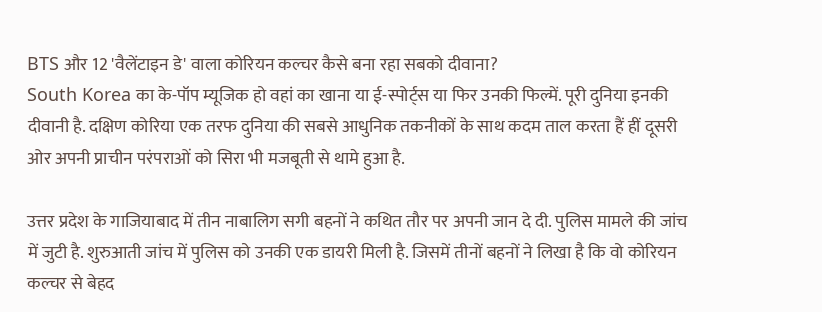BTS और 12 'वैलेंटाइन डे' वाला कोरियन कल्चर कैसे बना रहा सबको दीवाना?
South Korea का के-पॉप म्यूजिक हो वहां का खाना या ई-स्पोर्ट्स या फिर उनकी फिल्में. पूरी दुनिया इनकी दीवानी है. दक्षिण कोरिया एक तरफ दुनिया की सबसे आधुनिक तकनीकों के साथ कदम ताल करता हैं हीं दूसरी ओर अपनी प्राचीन परंपराओं को सिरा भी मजबूती से थामे हुआ है.

उत्तर प्रदेश के गाजियाबाद में तीन नाबालिग सगी बहनों ने कथित तौर पर अपनी जान दे दी. पुलिस मामले की जांच में जुटी है. शुरुआती जांच में पुलिस को उनकी एक डायरी मिली है. जिसमें तीनों बहनों ने लिखा है कि वो कोरियन कल्चर से बेहद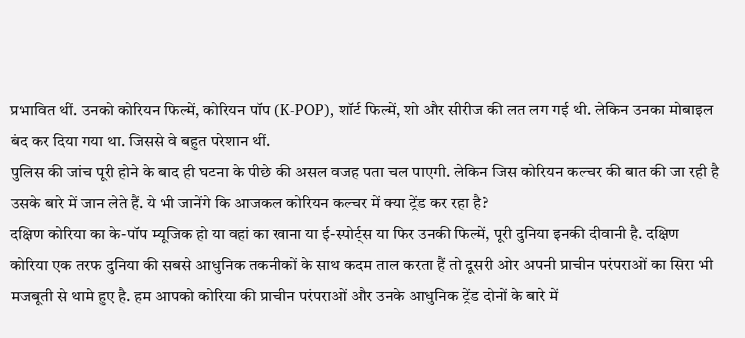प्रभावित थीं. उनको कोरियन फिल्में, कोरियन पॉप (K-POP), शॉर्ट फिल्में, शो और सीरीज की लत लग गई थी. लेकिन उनका मोबाइल बंद कर दिया गया था. जिससे वे बहुत परेशान थीं.
पुलिस की जांच पूरी होने के बाद ही घटना के पीछे की असल वजह पता चल पाएगी. लेकिन जिस कोरियन कल्चर की बात की जा रही है उसके बारे में जान लेते हैं. ये भी जानेंगे कि आजकल कोरियन कल्चर में क्या ट्रेंड कर रहा है?
दक्षिण कोरिया का के-पॉप म्यूजिक हो या वहां का खाना या ई-स्पोर्ट्स या फिर उनकी फिल्में, पूरी दुनिया इनकी दीवानी है. दक्षिण कोरिया एक तरफ दुनिया की सबसे आधुनिक तकनीकों के साथ कदम ताल करता हैं तो दूसरी ओर अपनी प्राचीन परंपराओं का सिरा भी मजबूती से थामे हुए है. हम आपको कोरिया की प्राचीन परंपराओं और उनके आधुनिक ट्रेंड दोनों के बारे में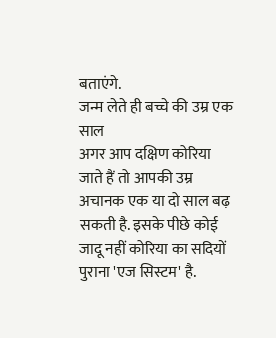बताएंगे.
जन्म लेते ही बच्चे की उम्र एक साल
अगर आप दक्षिण कोरिया जाते हैं तो आपकी उम्र अचानक एक या दो साल बढ़ सकती है. इसके पीछे कोई जादू नहीं कोरिया का सदियों पुराना 'एज सिस्टम' है.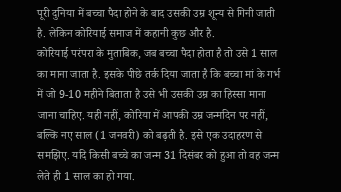पूरी दुनिया में बच्चा पैदा होने के बाद उसकी उम्र शून्य से गिनी जाती है. लेकिन कोरियाई समाज में कहानी कुछ और है.
कोरियाई परंपरा के मुताबिक, जब बच्चा पैदा होता है तो उसे 1 साल का माना जाता है. इसके पीछे तर्क दिया जाता है कि बच्चा मां के गर्भ में जो 9-10 महीने बिताता है उसे भी उसकी उम्र का हिस्सा माना जाना चाहिए. यही नहीं, कोरिया में आपकी उम्र जन्मदिन पर नहीं, बल्कि नए साल (1 जनवरी) को बढ़ती है. इसे एक उदाहरण से समझिए. यदि किसी बच्चे का जन्म 31 दिसंबर को हुआ तो वह जन्म लेते ही 1 साल का हो गया.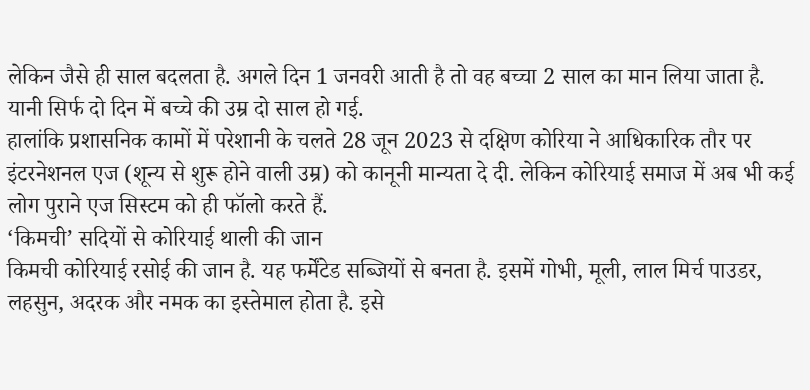लेकिन जैसे ही साल बदलता है. अगले दिन 1 जनवरी आती है तो वह बच्चा 2 साल का मान लिया जाता है. यानी सिर्फ दो दिन में बच्चे की उम्र दो साल हो गई.
हालांकि प्रशासनिक कामों में परेशानी के चलते 28 जून 2023 से दक्षिण कोरिया ने आधिकारिक तौर पर इंटरनेशनल एज (शून्य से शुरू होने वाली उम्र) को कानूनी मान्यता दे दी. लेकिन कोरियाई समाज में अब भी कई लोग पुराने एज सिस्टम को ही फॉलो करते हैं.
‘किमची’ सदियों से कोरियाई थाली की जान
किमची कोरियाई रसोई की जान है. यह फर्मेंटेड सब्जियों से बनता है. इसमें गोभी, मूली, लाल मिर्च पाउडर, लहसुन, अदरक और नमक का इस्तेमाल होता है. इसे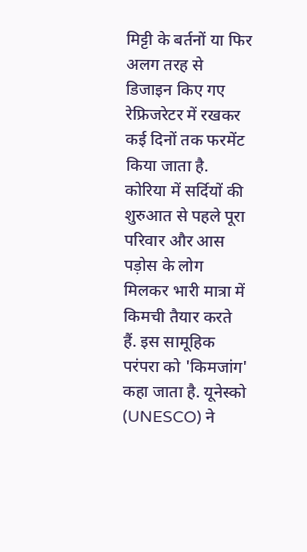मिट्टी के बर्तनों या फिर अलग तरह से डिजाइन किए गए रेफ्रिजरेटर में रखकर कई दिनों तक फरमेंट किया जाता है.
कोरिया में सर्दियों की शुरुआत से पहले पूरा परिवार और आस पड़ोस के लोग मिलकर भारी मात्रा में किमची तैयार करते हैं. इस सामूहिक परंपरा को 'किमजांग' कहा जाता है. यूनेस्को (UNESCO) ने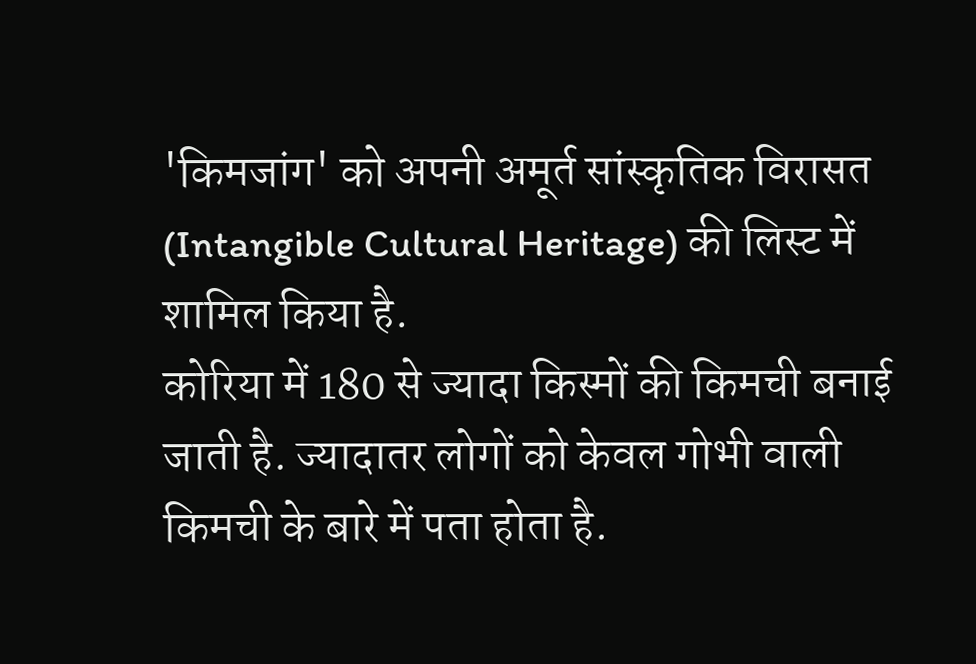'किमजांग' को अपनी अमूर्त सांस्कृतिक विरासत (Intangible Cultural Heritage) की लिस्ट में शामिल किया है.
कोरिया में 180 से ज्यादा किस्मों की किमची बनाई जाती है. ज्यादातर लोगों को केवल गोभी वाली किमची के बारे में पता होता है.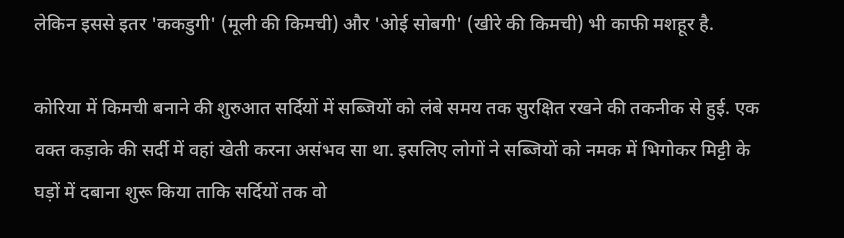लेकिन इससे इतर 'ककडुगी' (मूली की किमची) और 'ओई सोबगी' (खीरे की किमची) भी काफी मशहूर है.

कोरिया में किमची बनाने की शुरुआत सर्दियों में सब्जियों को लंबे समय तक सुरक्षित रखने की तकनीक से हुई. एक वक्त कड़ाके की सर्दी में वहां खेती करना असंभव सा था. इसलिए लोगों ने सब्जियों को नमक में भिगोकर मिट्टी के घड़ों में दबाना शुरू किया ताकि सर्दियों तक वो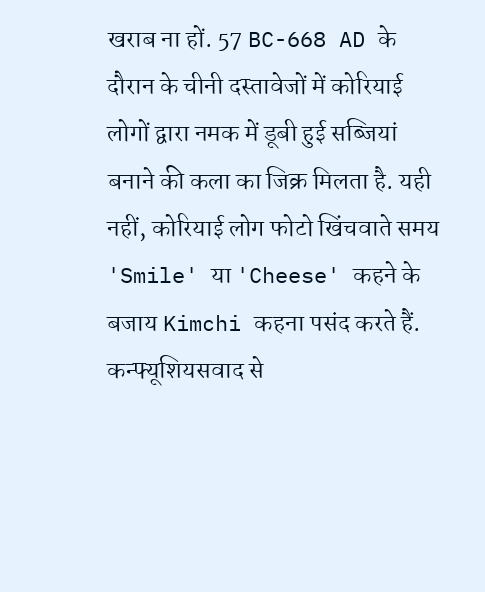खराब ना हों. 57 BC-668 AD के दौरान के चीनी दस्तावेजों में कोरियाई लोगों द्वारा नमक में डूबी हुई सब्जियां बनाने की कला का जिक्र मिलता है. यही नहीं, कोरियाई लोग फोटो खिंचवाते समय 'Smile' या 'Cheese' कहने के बजाय Kimchi कहना पसंद करते हैं.
कन्फ्यूशियसवाद से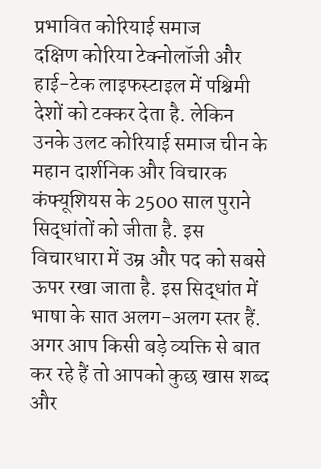प्रभावित कोरियाई समाज
दक्षिण कोरिया टेक्नोलॉजी और हाई-टेक लाइफस्टाइल में पश्चिमी देशों को टक्कर देता है. लेकिन उनके उलट कोरियाई समाज चीन के महान दार्शनिक और विचारक कंफ्यूशियस के 2500 साल पुराने सिद्धांतों को जीता है. इस विचारधारा में उम्र और पद को सबसे ऊपर रखा जाता है. इस सिद्धांत में भाषा के सात अलग-अलग स्तर हैं. अगर आप किसी बड़े व्यक्ति से बात कर रहे हैं तो आपको कुछ खास शब्द और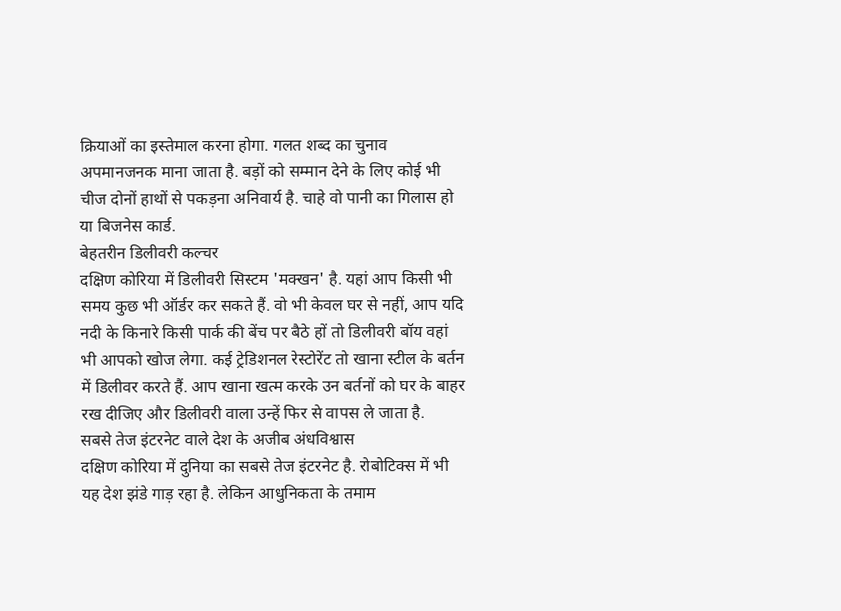क्रियाओं का इस्तेमाल करना होगा. गलत शब्द का चुनाव अपमानजनक माना जाता है. बड़ों को सम्मान देने के लिए कोई भी चीज दोनों हाथों से पकड़ना अनिवार्य है. चाहे वो पानी का गिलास हो या बिजनेस कार्ड.
बेहतरीन डिलीवरी कल्चर
दक्षिण कोरिया में डिलीवरी सिस्टम 'मक्खन' है. यहां आप किसी भी समय कुछ भी ऑर्डर कर सकते हैं. वो भी केवल घर से नहीं, आप यदि नदी के किनारे किसी पार्क की बेंच पर बैठे हों तो डिलीवरी बॉय वहां भी आपको खोज लेगा. कई ट्रेडिशनल रेस्टोरेंट तो खाना स्टील के बर्तन में डिलीवर करते हैं. आप खाना खत्म करके उन बर्तनों को घर के बाहर रख दीजिए और डिलीवरी वाला उन्हें फिर से वापस ले जाता है.
सबसे तेज इंटरनेट वाले देश के अजीब अंधविश्वास
दक्षिण कोरिया में दुनिया का सबसे तेज इंटरनेट है. रोबोटिक्स में भी यह देश झंडे गाड़ रहा है. लेकिन आधुनिकता के तमाम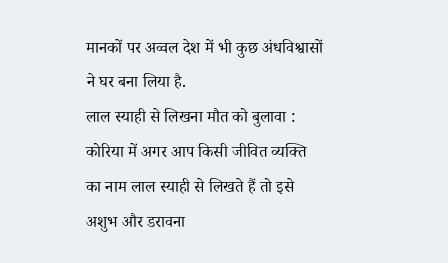मानकों पर अव्वल देश में भी कुछ अंधविश्वासों ने घर बना लिया है.
लाल स्याही से लिखना मौत को बुलावा : कोरिया में अगर आप किसी जीवित व्यक्ति का नाम लाल स्याही से लिखते हैं तो इसे अशुभ और डरावना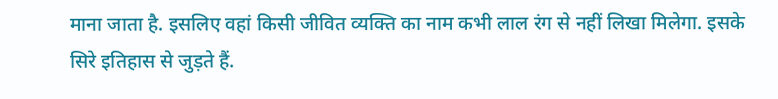माना जाता है. इसलिए वहां किसी जीवित व्यक्ति का नाम कभी लाल रंग से नहीं लिखा मिलेगा. इसके सिरे इतिहास से जुड़ते हैं.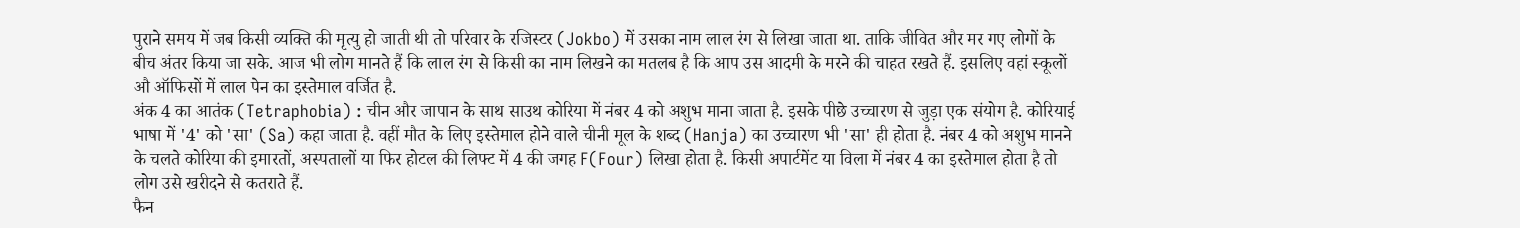पुराने समय में जब किसी व्यक्ति की मृत्यु हो जाती थी तो परिवार के रजिस्टर (Jokbo) में उसका नाम लाल रंग से लिखा जाता था. ताकि जीवित और मर गए लोगों के बीच अंतर किया जा सके. आज भी लोग मानते हैं कि लाल रंग से किसी का नाम लिखने का मतलब है कि आप उस आदमी के मरने की चाहत रखते हैं. इसलिए वहां स्कूलों औ ऑफिसों में लाल पेन का इस्तेमाल वर्जित है.
अंक 4 का आतंक (Tetraphobia) : चीन और जापान के साथ साउथ कोरिया में नंबर 4 को अशुभ माना जाता है. इसके पीछे उच्चारण से जुड़ा एक संयोग है. कोरियाई भाषा में '4' को 'सा' (Sa) कहा जाता है. वहीं मौत के लिए इस्तेमाल होने वाले चीनी मूल के शब्द (Hanja) का उच्चारण भी 'सा' ही होता है. नंबर 4 को अशुभ मानने के चलते कोरिया की इमारतों, अस्पतालों या फिर होटल की लिफ्ट में 4 की जगह F(Four) लिखा होता है. किसी अपार्टमेंट या विला में नंबर 4 का इस्तेमाल होता है तो लोग उसे खरीदने से कतराते हैं.
फैन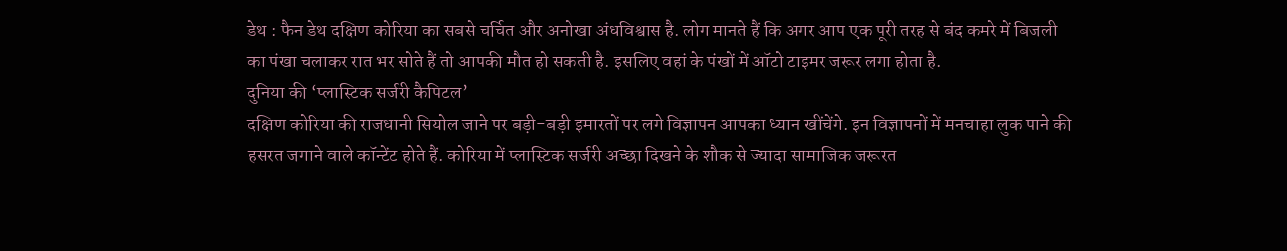डेथ : फैन डेथ दक्षिण कोरिया का सबसे चर्चित और अनोखा अंधविश्वास है. लोग मानते हैं कि अगर आप एक पूरी तरह से बंद कमरे में बिजली का पंखा चलाकर रात भर सोते हैं तो आपकी मौत हो सकती है. इसलिए वहां के पंखों में ऑटो टाइमर जरूर लगा होता है.
दुनिया की ‘प्लास्टिक सर्जरी कैपिटल’
दक्षिण कोरिया की राजधानी सियोल जाने पर बड़ी-बड़ी इमारतों पर लगे विज्ञापन आपका ध्यान खींचेंगे. इन विज्ञापनों में मनचाहा लुक पाने की हसरत जगाने वाले कॉन्टेंट होते हैं. कोरिया में प्लास्टिक सर्जरी अच्छा दिखने के शौक से ज्यादा सामाजिक जरूरत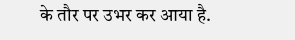के तौर पर उभर कर आया है.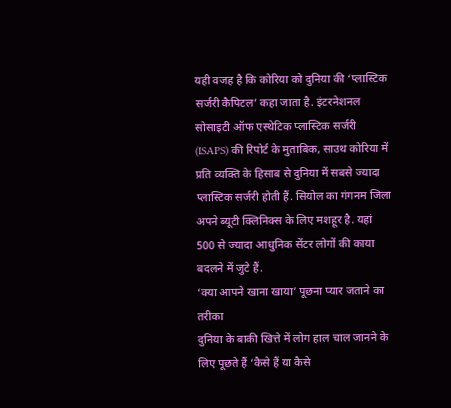यही वजह है कि कोरिया को दुनिया की ‘प्लास्टिक सर्जरी कैपिटल’ कहा जाता है. इंटरनेशनल सोसाइटी ऑफ एस्थेटिक प्लास्टिक सर्जरी (ISAPS) की रिपोर्ट के मुताबिक, साउथ कोरिया में प्रति व्यक्ति के हिसाब से दुनिया में सबसे ज्यादा प्लास्टिक सर्जरी होती हैं. सियोल का गंगनम जिला अपने ब्यूटी क्लिनिक्स के लिए मशहूर है. यहां 500 से ज्यादा आधुनिक सेंटर लोगों की काया बदलने में जुटे हैं.
‘क्या आपने खाना खाया’ पूछना प्यार जताने का तरीका
दुनिया के बाकी खित्ते में लोग हाल चाल जानने के लिए पूछते हैं ‘कैसे हैं या कैसे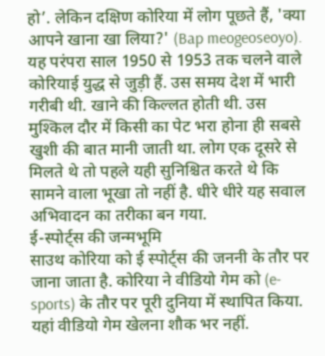हो’. लेकिन दक्षिण कोरिया में लोग पूछते हैं, 'क्या आपने खाना खा लिया?' (Bap meogeoseoyo). यह परंपरा साल 1950 से 1953 तक चलने वाले कोरियाई युद्ध से जुड़ी हैं. उस समय देश में भारी गरीबी थी. खाने की किल्लत होती थी. उस मुश्किल दौर में किसी का पेट भरा होना ही सबसे खुशी की बात मानी जाती था. लोग एक दूसरे से मिलते थे तो पहले यही सुनिश्चित करते थे कि सामने वाला भूखा तो नहीं है. धीरे धीरे यह सवाल अभिवादन का तरीका बन गया.
ई-स्पोर्ट्स की जन्मभूमि
साउथ कोरिया को ई स्पोर्ट्स की जननी के तौर पर जाना जाता है. कोरिया ने वीडियो गेम को (e-sports) के तौर पर पूरी दुनिया में स्थापित किया. यहां वीडियो गेम खेलना शौक भर नहीं.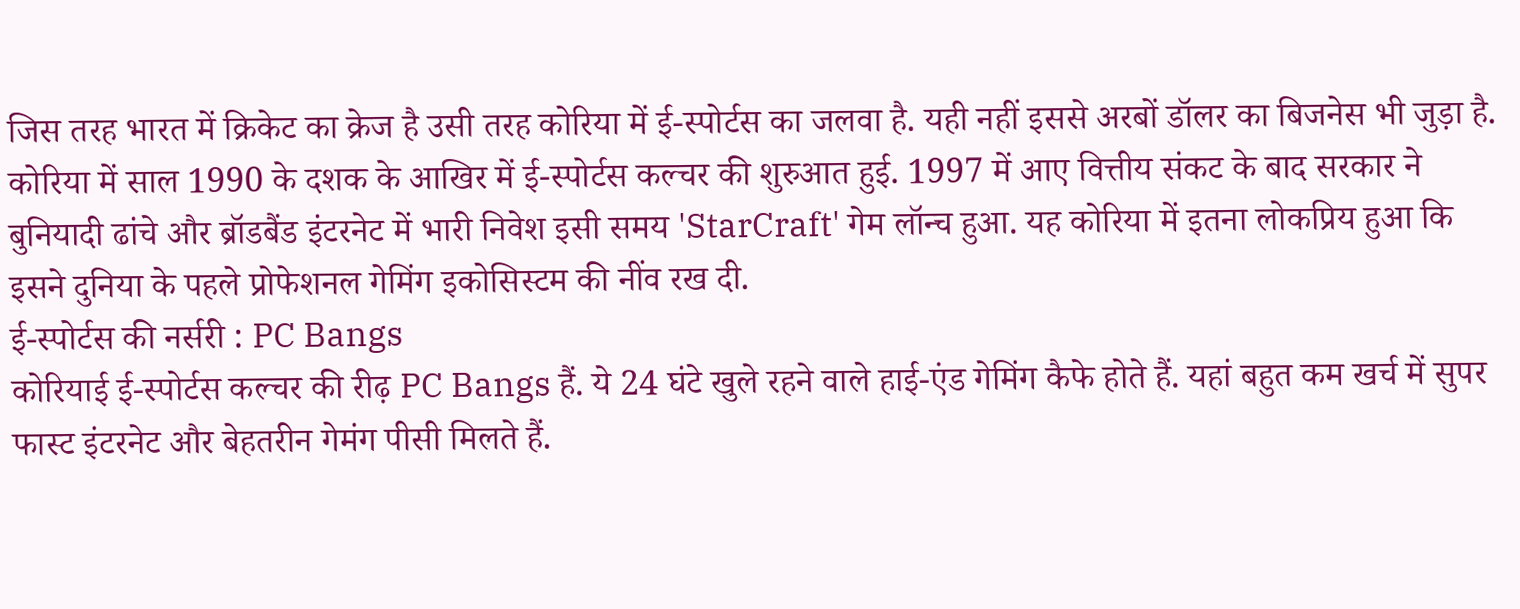जिस तरह भारत में क्रिकेट का क्रेज है उसी तरह कोरिया में ई-स्पोर्टस का जलवा है. यही नहीं इससे अरबों डॉलर का बिजनेस भी जुड़ा है.
कोरिया में साल 1990 के दशक के आखिर में ई-स्पोर्टस कल्चर की शुरुआत हुई. 1997 में आए वित्तीय संकट के बाद सरकार ने बुनियादी ढांचे और ब्रॉडबैंड इंटरनेट में भारी निवेश इसी समय 'StarCraft' गेम लॉन्च हुआ. यह कोरिया में इतना लोकप्रिय हुआ कि इसने दुनिया के पहले प्रोफेशनल गेमिंग इकोसिस्टम की नींव रख दी.
ई-स्पोर्टस की नर्सरी : PC Bangs
कोरियाई ई-स्पोर्टस कल्चर की रीढ़ PC Bangs हैं. ये 24 घंटे खुले रहने वाले हाई-एंड गेमिंग कैफे होते हैं. यहां बहुत कम खर्च में सुपर फास्ट इंटरनेट और बेहतरीन गेमंग पीसी मिलते हैं.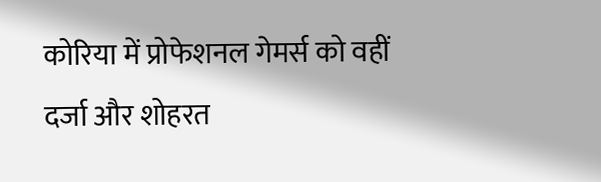कोरिया में प्रोफेशनल गेमर्स को वहीं दर्जा और शोहरत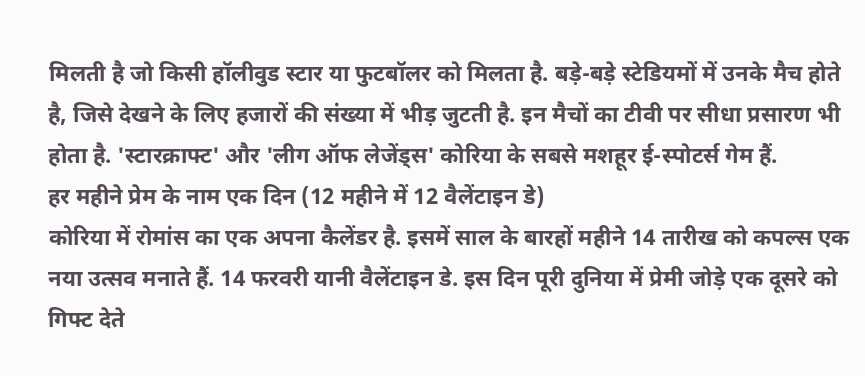मिलती है जो किसी हॉलीवुड स्टार या फुटबॉलर को मिलता है. बड़े-बड़े स्टेडियमों में उनके मैच होते है, जिसे देखने के लिए हजारों की संख्या में भीड़ जुटती है. इन मैचों का टीवी पर सीधा प्रसारण भी होता है. 'स्टारक्राफ्ट' और 'लीग ऑफ लेजेंड्स' कोरिया के सबसे मशहूर ई-स्पोटर्स गेम हैं.
हर महीने प्रेम के नाम एक दिन (12 महीने में 12 वैलेंटाइन डे)
कोरिया में रोमांस का एक अपना कैलेंडर है. इसमें साल के बारहों महीने 14 तारीख को कपल्स एक नया उत्सव मनाते हैं. 14 फरवरी यानी वैलेंटाइन डे. इस दिन पूरी दुनिया में प्रेमी जोड़े एक दूसरे को गिफ्ट देते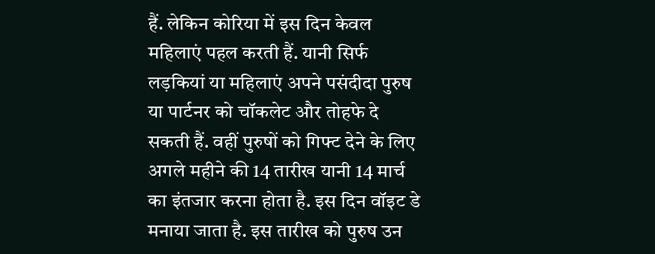हैं. लेकिन कोरिया में इस दिन केवल महिलाएं पहल करती हैं. यानी सिर्फ लड़कियां या महिलाएं अपने पसंदीदा पुरुष या पार्टनर को चॉकलेट और तोहफे दे सकती हैं. वहीं पुरुषों को गिफ्ट देने के लिए अगले महीने की 14 तारीख यानी 14 मार्च का इंतजार करना होता है. इस दिन वॉइट डे मनाया जाता है. इस तारीख को पुरुष उन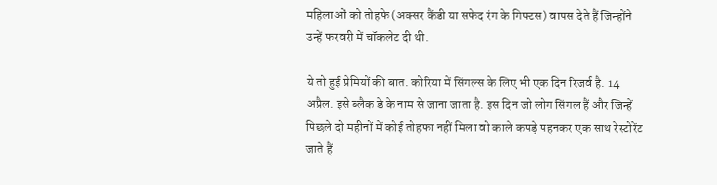महिलाओं को तोहफे (अक्सर कैंडी या सफेद रंग के गिफ्टस) वापस देते हैं जिन्होंने उन्हें फरवरी में चॉकलेट दी थी.

ये तो हुई प्रेमियों की बात. कोरिया में सिंगल्स के लिए भी एक दिन रिजर्व है. 14 अप्रैल. इसे ब्लैक डे के नाम से जाना जाता है. इस दिन जो लोग सिंगल हैं और जिन्हें पिछले दो महीनों में कोई तोहफा नहीं मिला वो काले कपड़े पहनकर एक साथ रेस्टोरेंट जाते हैं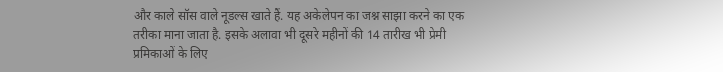और काले सॉस वाले नूडल्स खाते हैं. यह अकेलेपन का जश्न साझा करने का एक तरीका माना जाता है. इसके अलावा भी दूसरे महीनों की 14 तारीख भी प्रेमी प्रमिकाओं के लिए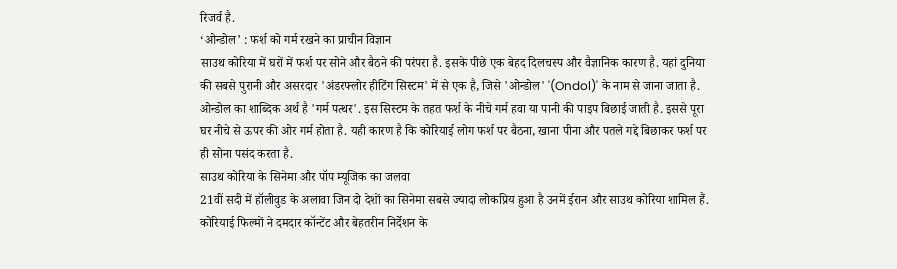रिजर्व है.
‘ओन्डोल’ : फर्श को गर्म रखने का प्राचीन विज्ञान
साउथ कोरिया में घरों में फर्श पर सोने और बैठने की परंपरा है. इसके पीछे एक बेहद दिलचस्प और वैज्ञानिक कारण है. यहां दुनिया की सबसे पुरानी और असरदार 'अंडरफ्लोर हीटिंग सिस्टम' में से एक है, जिसे 'ओन्डोल' '(Ondol)' के नाम से जाना जाता है. ओन्डोल का शाब्दिक अर्थ है 'गर्म पत्थर'. इस सिस्टम के तहत फर्श के नीचे गर्म हवा या पानी की पाइप बिछाई जाती है. इससे पूरा घर नीचे से ऊपर की ओर गर्म होता है. यही कारण है कि कोरियाई लोग फर्श पर बैठना, खाना पीना और पतले गद्दे बिछाकर फर्श पर ही सोना पसंद करता है.
साउथ कोरिया के सिनेमा और पॉप म्यूजिक का जलवा
21वीं सदी में हॉलीवुड के अलावा जिन दो देशों का सिनेमा सबसे ज्यादा लोकप्रिय हुआ है उनमें ईरान और साउथ कोरिया शामिल हैं. कोरियाई फिल्मों ने दमदार कॉन्टेंट और बेहतरीन निर्देशन के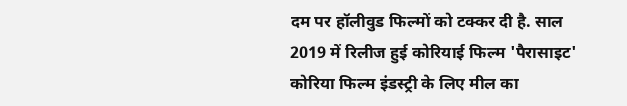दम पर हॉलीवुड फिल्मों को टक्कर दी है. साल 2019 में रिलीज हुई कोरियाई फिल्म 'पैरासाइट' कोरिया फिल्म इंडस्ट्री के लिए मील का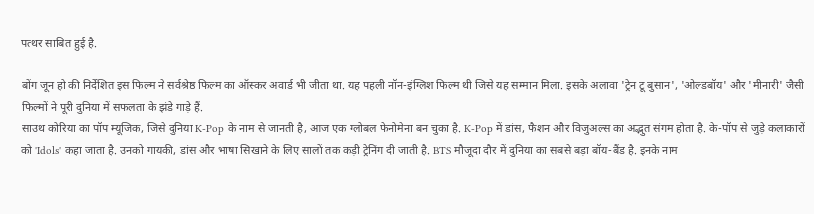पत्थर साबित हुई है.

बोंग जून हो की निर्देशित इस फिल्म ने सर्वश्रेष्ठ फिल्म का ऑस्कर अवार्ड भी जीता था. यह पहली नॉन-इंग्लिश फिल्म थी जिसे यह सम्मान मिला. इसके अलावा 'ट्रेन टू बुसान', 'ओल्डबॉय' और 'मीनारी' जैसी फिल्मों ने पूरी दुनिया में सफलता के झंडे गाड़े हैं.
साउथ कोरिया का पॉप म्यूजिक, जिसे दुनिया K-Pop के नाम से जानती है, आज एक ग्लोबल फेनोमेना बन चुका है. K-Pop में डांस, फैशन और विजुअल्स का अद्भुत संगम होता है. के-पॉप से जुड़े कलाकारों को 'Idols' कहा जाता है. उनको गायकी, डांस और भाषा सिखाने के लिए सालों तक कड़ी ट्रेनिंग दी जाती है. BTS मौजूदा दौर में दुनिया का सबसे बड़ा बॉय-बैंड है. इनके नाम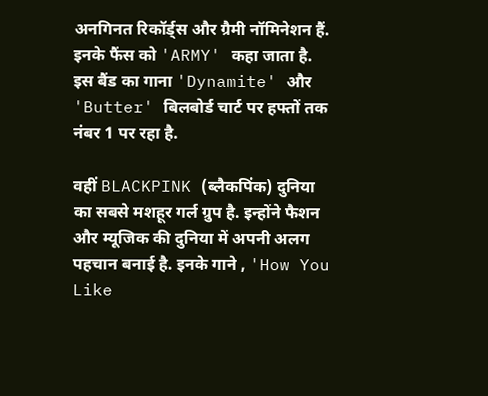अनगिनत रिकॉर्ड्स और ग्रैमी नॉमिनेशन हैं. इनके फैंस को 'ARMY' कहा जाता है. इस बैंड का गाना 'Dynamite' और 'Butter' बिलबोर्ड चार्ट पर हफ्तों तक नंबर 1 पर रहा है.

वहीं BLACKPINK (ब्लैकपिंक) दुनिया का सबसे मशहूर गर्ल ग्रुप है. इन्होंने फैशन और म्यूजिक की दुनिया में अपनी अलग पहचान बनाई है. इनके गाने , 'How You Like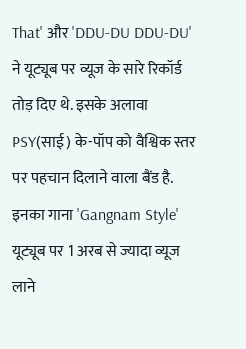That' और 'DDU-DU DDU-DU' ने यूट्यूब पर व्यूज के सारे रिकॉर्ड तोड़ दिए थे. इसके अलावा PSY(साई) के-पॉप को वैश्विक स्तर पर पहचान दिलाने वाला बैंड है. इनका गाना 'Gangnam Style' यूट्यूब पर 1 अरब से ज्यादा व्यूज लाने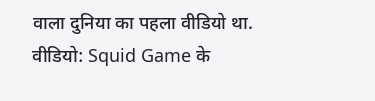वाला दुनिया का पहला वीडियो था.
वीडियो: Squid Game के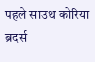पहले साउथ कोरिया ब्रदर्स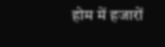होम में हजारों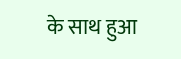के साथ हुआ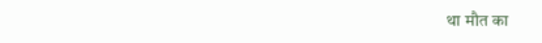था मौत का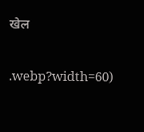खेल

.webp?width=60)